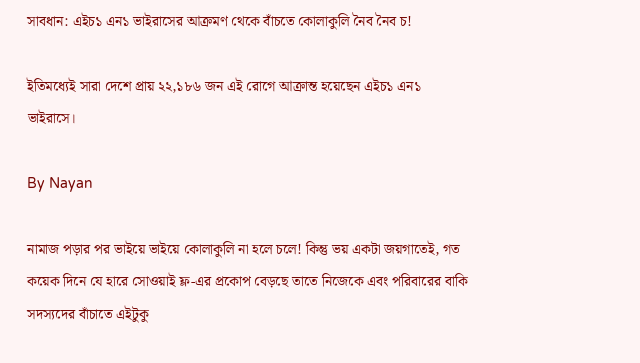সাবধান: এইচ১ এন১ ভাইরাসের আক্রমণ থেকে বাঁচতে কোলাকুলি নৈব নৈব চ!

ইতিমধ্যেই সারা দেশে প্রায় ২২,১৮৬ জন এই রোগে আক্রান্ত হয়েছেন এইচ১ এন১ ভাইরাসে।

By Nayan

নামাজ পড়ার পর ভাইয়ে ভাইয়ে কোলাকুলি না হলে চলে! কিন্তু ভয় একটা জয়গাতেই, গত কয়েক দিনে যে হারে সোওয়াই ফ্ল-এর প্রকোপ বেড়ছে তাতে নিজেকে এবং পরিবারের বাকি সদস্যদের বাঁচাতে এইটুকু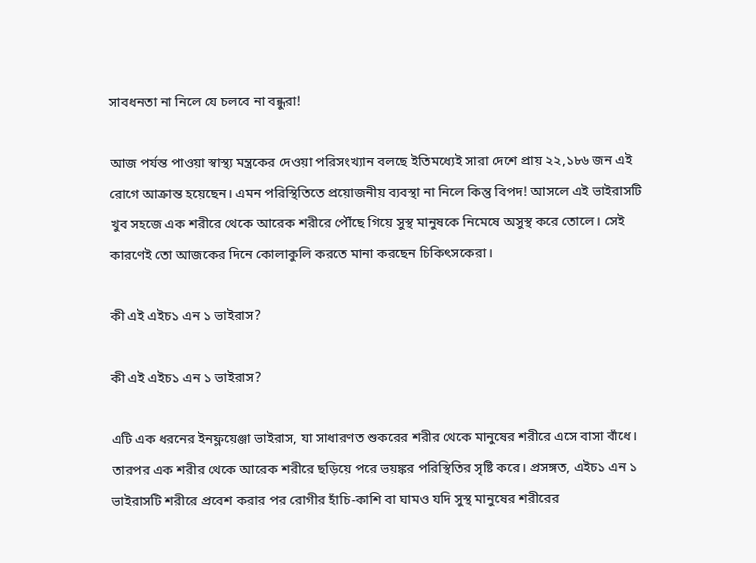সাবধনতা না নিলে যে চলবে না বন্ধুরা!

আজ পর্যন্ত পাওয়া স্বাস্থ্য মন্ত্রকের দেওয়া পরিসংখ্যান বলছে ইতিমধ্যেই সারা দেশে প্রায় ২২,১৮৬ জন এই রোগে আক্রান্ত হয়েছেন। এমন পরিস্থিতিতে প্রয়োজনীয় ব্যবস্থা না নিলে কিন্তু বিপদ! আসলে এই ভাইরাসটি খুব সহজে এক শরীরে থেকে আরেক শরীরে পৌঁছে গিয়ে সুস্থ মানুষকে নিমেষে অসুস্থ করে তোলে। সেই কারণেই তো আজকের দিনে কোলাকুলি করতে মানা করছেন চিকিৎসকেরা।

কী এই এইচ১ এন ১ ভাইরাস?

কী এই এইচ১ এন ১ ভাইরাস?

এটি এক ধরনের ইনফ্লয়েঞ্জা ভাইরাস, যা সাধারণত শুকরের শরীর থেকে মানুষের শরীরে এসে বাসা বাঁধে। তারপর এক শরীর থেকে আরেক শরীরে ছড়িয়ে পরে ভয়ঙ্কর পরিস্থিতির সৃষ্টি করে। প্রসঙ্গত, এইচ১ এন ১ ভাইরাসটি শরীরে প্রবেশ করার পর রোগীর হাঁচি-কাশি বা ঘামও যদি সুস্থ মানুষের শরীরের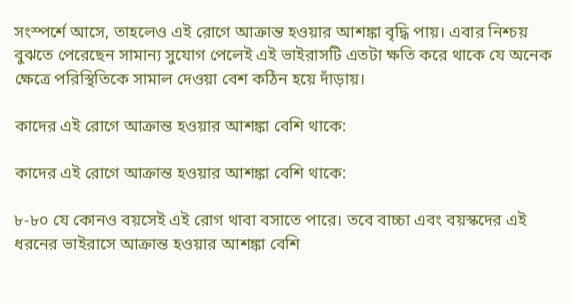সংস্পর্শে আসে, তাহলেও এই রোগে আক্রান্ত হওয়ার আশঙ্কা বৃদ্ধি পায়। এবার নিশ্চয় বুঝতে পেরেছেন সামান্য সুযোগ পেলেই এই ভাইরাসটি এতটা ক্ষতি করে থাকে যে অনেক ক্ষেত্রে পরিস্থিতিকে সামাল দেওয়া বেশ কঠিন হয়ে দাঁড়ায়।

কাদের এই রোগে আক্রান্ত হওয়ার আশঙ্কা বেশি থাকে:

কাদের এই রোগে আক্রান্ত হওয়ার আশঙ্কা বেশি থাকে:

৮-৮০ যে কোনও বয়সেই এই রোগ থাবা বসাতে পারে। তবে বাচ্চা এবং বয়স্কদের এই ধরনের ভাইরাসে আক্রান্ত হওয়ার আশঙ্কা বেশি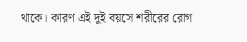থাকে। কারণ এই দুই বয়সে শরীরের রোগ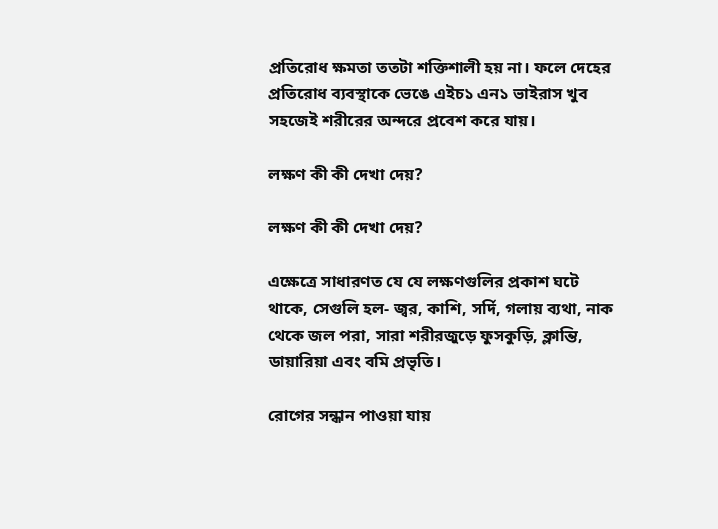প্রতিরোধ ক্ষমতা ততটা শক্তিশালী হয় না। ফলে দেহের প্রতিরোধ ব্যবস্থাকে ভেঙে এইচ১ এন১ ভাইরাস খুব সহজেই শরীরের অন্দরে প্রবেশ করে যায়।

লক্ষণ কী কী দেখা দেয়?

লক্ষণ কী কী দেখা দেয়?

এক্ষেত্রে সাধারণত যে যে লক্ষণগুলির প্রকাশ ঘটে থাকে, সেগুলি হল- জ্বর, কাশি, সর্দি, গলায় ব্যথা, নাক থেকে জল পরা, সারা শরীরজুড়ে ফুসকুড়ি, ক্লান্তি, ডায়ারিয়া এবং বমি প্রভৃতি।

রোগের সন্ধান পাওয়া যায়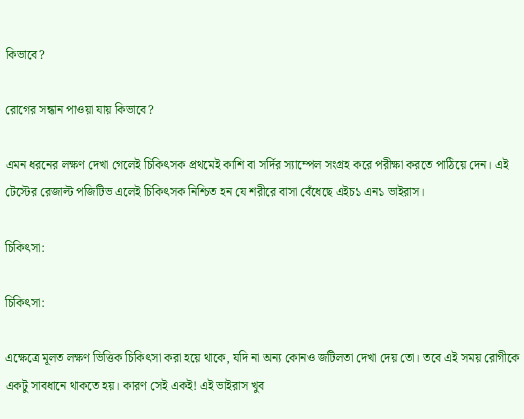কিভাবে?

রোগের সন্ধান পাওয়া যায় কিভাবে?

এমন ধরনের লক্ষণ দেখা গেলেই চিকিৎসক প্রথমেই কাশি বা সর্দির স্যাম্পেল সংগ্রহ করে পরীক্ষা করতে পাঠিয়ে দেন। এই টেস্টের রেজাল্ট পজিটিভ এলেই চিকিৎসক নিশ্চিত হন যে শরীরে বাসা বেঁধেছে এইচ১ এন১ ভাইরাস।

চিকিৎসা:

চিকিৎসা:

এক্ষেত্রে মূলত লক্ষণ ভিত্তিক চিকিৎসা করা হয়ে থাকে, যদি না অন্য কোনও জটিলতা দেখা দেয় তো। তবে এই সময় রোগীকে একটু সাবধানে থাকতে হয়। কারণ সেই একই! এই ভাইরাস খুব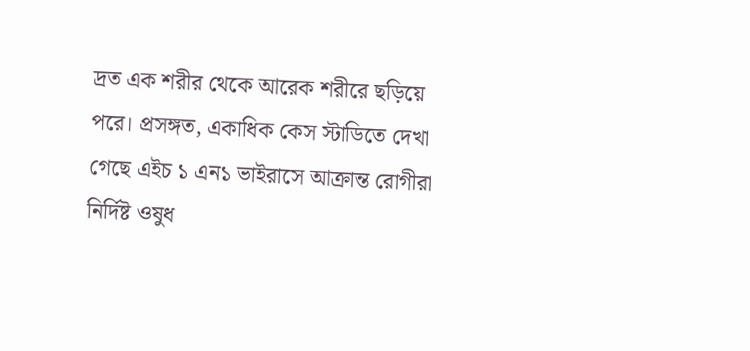দ্রত এক শরীর থেকে আরেক শরীরে ছড়িয়ে পরে। প্রসঙ্গত, একাধিক কেস স্টাডিতে দেখা গেছে এইচ ১ এন১ ভাইরাসে আক্রান্ত রোগীরা নির্দিষ্ট ওষুধ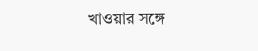খাওয়ার সঙ্গে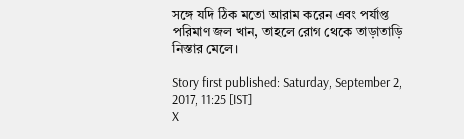সঙ্গে যদি ঠিক মতো আরাম করেন এবং পর্যাপ্ত পরিমাণ জল খান, তাহলে রোগ থেকে তাড়াতাড়ি নিস্তার মেলে।

Story first published: Saturday, September 2, 2017, 11:25 [IST]
X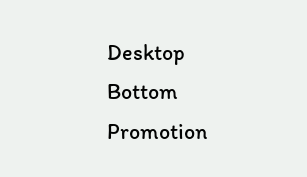Desktop Bottom Promotion